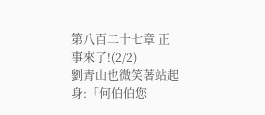第八百二十七章 正事來了!(2/2)
劉青山也微笑著站起身:「何伯伯您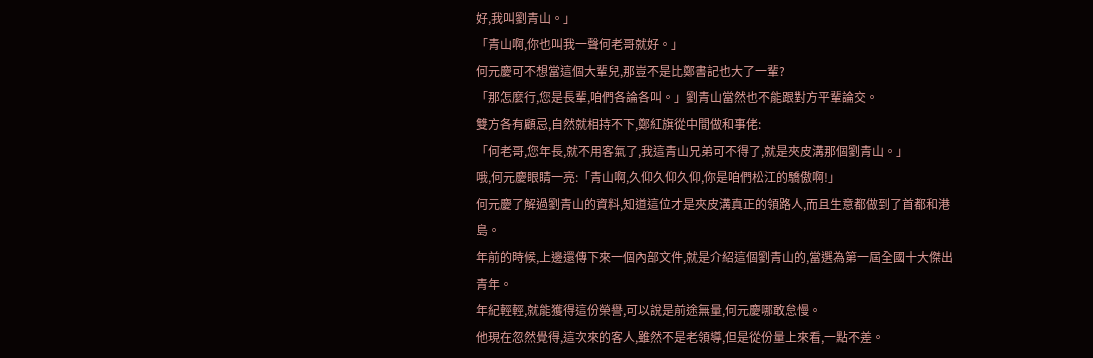好,我叫劉青山。」
「青山啊,你也叫我一聲何老哥就好。」
何元慶可不想當這個大輩兒,那豈不是比鄭書記也大了一輩?
「那怎麼行,您是長輩,咱們各論各叫。」劉青山當然也不能跟對方平輩論交。
雙方各有顧忌,自然就相持不下,鄭紅旗從中間做和事佬:
「何老哥,您年長,就不用客氣了,我這青山兄弟可不得了,就是夾皮溝那個劉青山。」
哦,何元慶眼睛一亮:「青山啊,久仰久仰久仰,你是咱們松江的驕傲啊!」
何元慶了解過劉青山的資料,知道這位才是夾皮溝真正的領路人,而且生意都做到了首都和港島。
年前的時候,上邊還傳下來一個內部文件,就是介紹這個劉青山的,當選為第一屆全國十大傑出青年。
年紀輕輕,就能獲得這份榮譽,可以說是前途無量,何元慶哪敢怠慢。
他現在忽然覺得,這次來的客人,雖然不是老領導,但是從份量上來看,一點不差。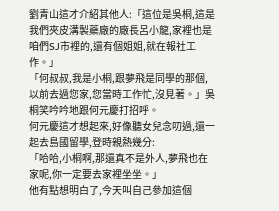劉青山這才介紹其他人:「這位是吳桐,這是我們夾皮溝製藥廠的廠長呂小龍,家裡也是咱們SJ市裡的,還有個姐姐,就在報社工作。」
「何叔叔,我是小桐,跟夢飛是同學的那個,以前去過您家,您當時工作忙,沒見著。」吳桐笑吟吟地跟何元慶打招呼。
何元慶這才想起來,好像聽女兒念叨過,還一起去島國留學,登時親熱幾分:
「哈哈,小桐啊,那還真不是外人,夢飛也在家呢,你一定要去家裡坐坐。」
他有點想明白了,今天叫自己參加這個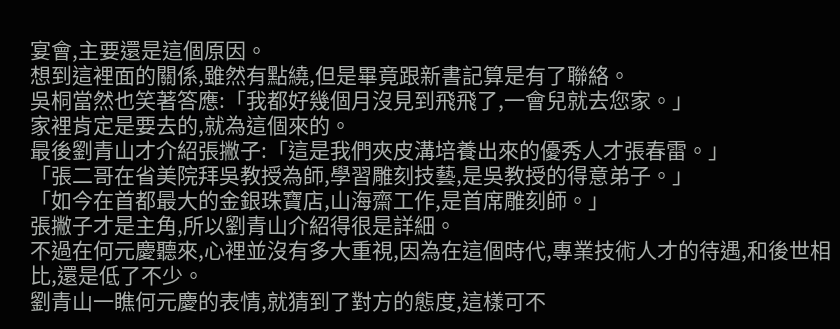宴會,主要還是這個原因。
想到這裡面的關係,雖然有點繞,但是畢竟跟新書記算是有了聯絡。
吳桐當然也笑著答應:「我都好幾個月沒見到飛飛了,一會兒就去您家。」
家裡肯定是要去的,就為這個來的。
最後劉青山才介紹張撇子:「這是我們夾皮溝培養出來的優秀人才張春雷。」
「張二哥在省美院拜吳教授為師,學習雕刻技藝,是吳教授的得意弟子。」
「如今在首都最大的金銀珠寶店,山海齋工作,是首席雕刻師。」
張撇子才是主角,所以劉青山介紹得很是詳細。
不過在何元慶聽來,心裡並沒有多大重視,因為在這個時代,專業技術人才的待遇,和後世相比,還是低了不少。
劉青山一瞧何元慶的表情,就猜到了對方的態度,這樣可不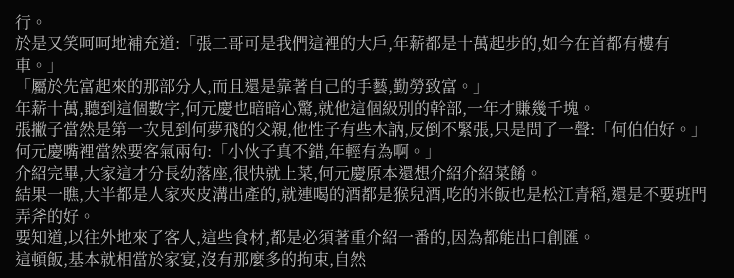行。
於是又笑呵呵地補充道:「張二哥可是我們這裡的大戶,年薪都是十萬起步的,如今在首都有樓有車。」
「屬於先富起來的那部分人,而且還是靠著自己的手藝,勤勞致富。」
年薪十萬,聽到這個數字,何元慶也暗暗心驚,就他這個級別的幹部,一年才賺幾千塊。
張撇子當然是第一次見到何夢飛的父親,他性子有些木訥,反倒不緊張,只是問了一聲:「何伯伯好。」
何元慶嘴裡當然要客氣兩句:「小伙子真不錯,年輕有為啊。」
介紹完畢,大家這才分長幼落座,很快就上菜,何元慶原本還想介紹介紹菜餚。
結果一瞧,大半都是人家夾皮溝出產的,就連喝的酒都是猴兒酒,吃的米飯也是松江青稻,還是不要班門弄斧的好。
要知道,以往外地來了客人,這些食材,都是必須著重介紹一番的,因為都能出口創匯。
這頓飯,基本就相當於家宴,沒有那麼多的拘束,自然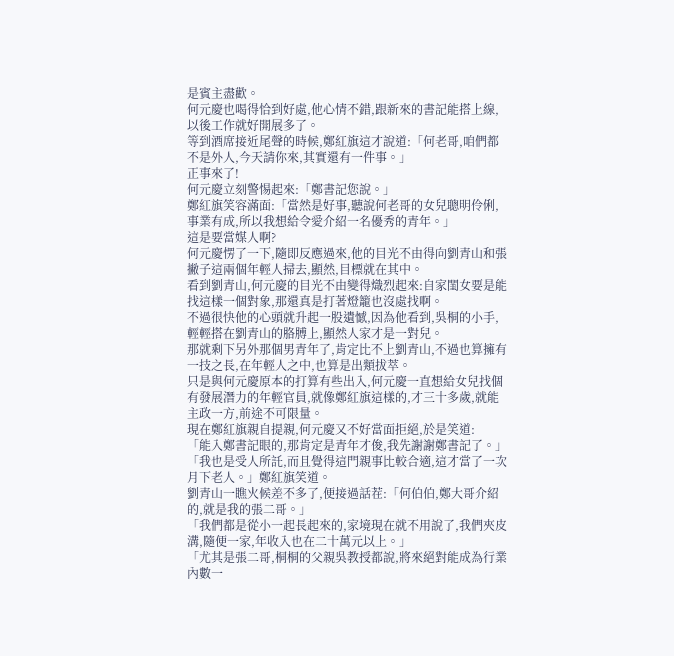是賓主盡歡。
何元慶也喝得恰到好處,他心情不錯,跟新來的書記能搭上線,以後工作就好開展多了。
等到酒席接近尾聲的時候,鄭紅旗這才說道:「何老哥,咱們都不是外人,今天請你來,其實還有一件事。」
正事來了!
何元慶立刻警惕起來:「鄭書記您說。」
鄭紅旗笑容滿面:「當然是好事,聽說何老哥的女兒聰明伶俐,事業有成,所以我想給令愛介紹一名優秀的青年。」
這是要當媒人啊?
何元慶愣了一下,隨即反應過來,他的目光不由得向劉青山和張撇子這兩個年輕人掃去,顯然,目標就在其中。
看到劉青山,何元慶的目光不由變得熾烈起來:自家閨女要是能找這樣一個對象,那還真是打著燈籠也沒處找啊。
不過很快他的心頭就升起一股遺憾,因為他看到,吳桐的小手,輕輕搭在劉青山的胳膊上,顯然人家才是一對兒。
那就剩下另外那個男青年了,肯定比不上劉青山,不過也算擁有一技之長,在年輕人之中,也算是出類拔萃。
只是與何元慶原本的打算有些出入,何元慶一直想給女兒找個有發展潛力的年輕官員,就像鄭紅旗這樣的,才三十多歲,就能主政一方,前途不可限量。
現在鄭紅旗親自提親,何元慶又不好當面拒絕,於是笑道:
「能入鄭書記眼的,那肯定是青年才俊,我先謝謝鄭書記了。」
「我也是受人所託,而且覺得這門親事比較合適,這才當了一次月下老人。」鄭紅旗笑道。
劉青山一瞧火候差不多了,便接過話茬:「何伯伯,鄭大哥介紹的,就是我的張二哥。」
「我們都是從小一起長起來的,家境現在就不用說了,我們夾皮溝,隨便一家,年收入也在二十萬元以上。」
「尤其是張二哥,桐桐的父親吳教授都說,將來絕對能成為行業內數一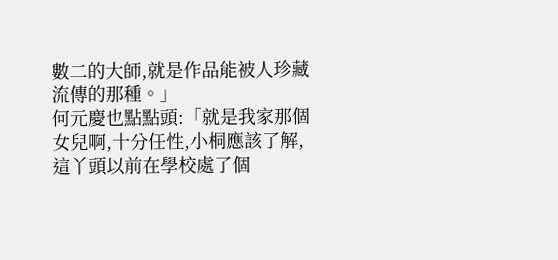數二的大師,就是作品能被人珍藏流傳的那種。」
何元慶也點點頭:「就是我家那個女兒啊,十分任性,小桐應該了解,這丫頭以前在學校處了個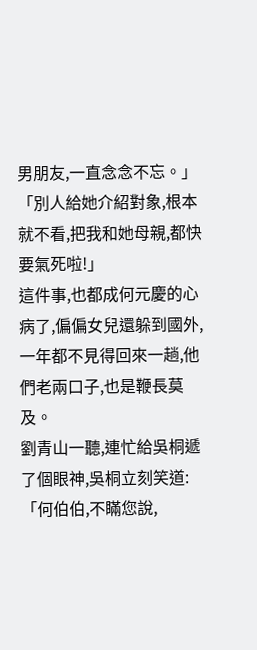男朋友,一直念念不忘。」
「別人給她介紹對象,根本就不看,把我和她母親,都快要氣死啦!」
這件事,也都成何元慶的心病了,偏偏女兒還躲到國外,一年都不見得回來一趟,他們老兩口子,也是鞭長莫及。
劉青山一聽,連忙給吳桐遞了個眼神,吳桐立刻笑道:「何伯伯,不瞞您說,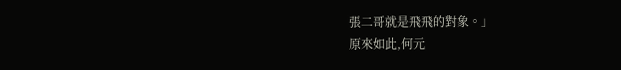張二哥就是飛飛的對象。」
原來如此,何元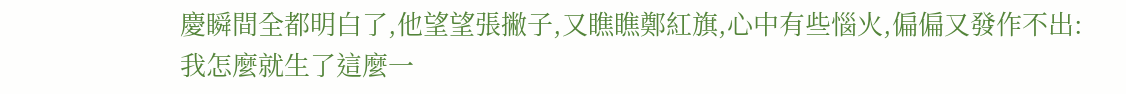慶瞬間全都明白了,他望望張撇子,又瞧瞧鄭紅旗,心中有些惱火,偏偏又發作不出:
我怎麼就生了這麼一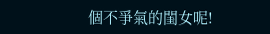個不爭氣的閨女呢!